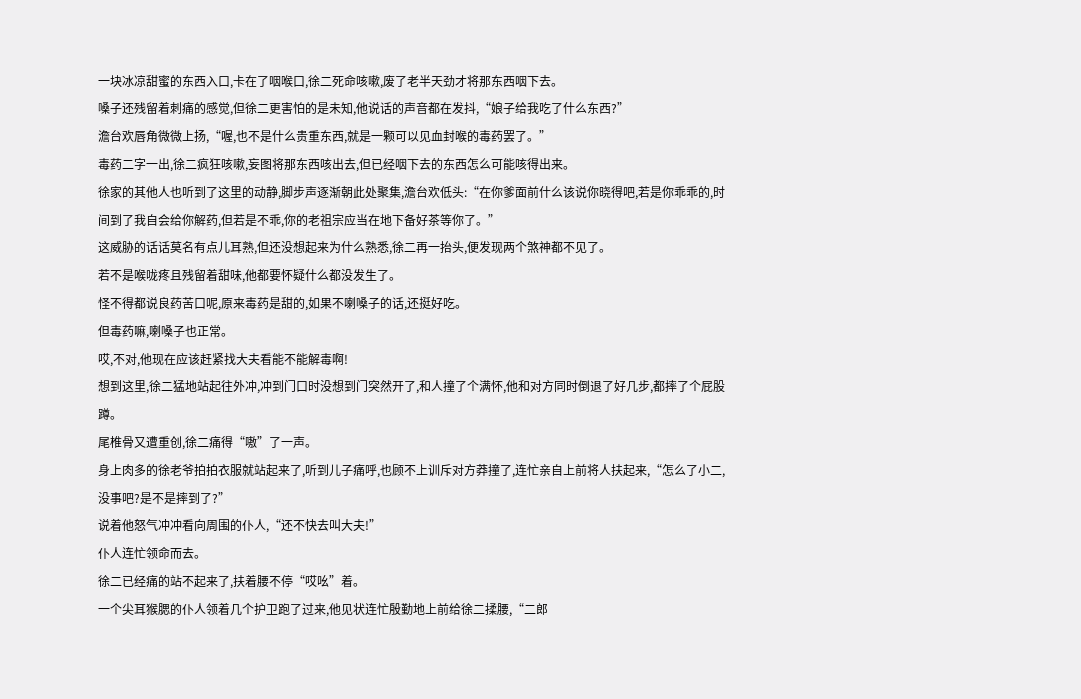一块冰凉甜蜜的东西入口,卡在了咽喉口,徐二死命咳嗽,废了老半天劲才将那东西咽下去。
嗓子还残留着刺痛的感觉,但徐二更害怕的是未知,他说话的声音都在发抖,“娘子给我吃了什么东西?”
澹台欢唇角微微上扬,“喔,也不是什么贵重东西,就是一颗可以见血封喉的毒药罢了。”
毒药二字一出,徐二疯狂咳嗽,妄图将那东西咳出去,但已经咽下去的东西怎么可能咳得出来。
徐家的其他人也听到了这里的动静,脚步声逐渐朝此处聚集,澹台欢低头:“在你爹面前什么该说你晓得吧,若是你乖乖的,时间到了我自会给你解药,但若是不乖,你的老祖宗应当在地下备好茶等你了。”
这威胁的话话莫名有点儿耳熟,但还没想起来为什么熟悉,徐二再一抬头,便发现两个煞神都不见了。
若不是喉咙疼且残留着甜味,他都要怀疑什么都没发生了。
怪不得都说良药苦口呢,原来毒药是甜的,如果不喇嗓子的话,还挺好吃。
但毒药嘛,喇嗓子也正常。
哎,不对,他现在应该赶紧找大夫看能不能解毒啊!
想到这里,徐二猛地站起往外冲,冲到门口时没想到门突然开了,和人撞了个满怀,他和对方同时倒退了好几步,都摔了个屁股蹲。
尾椎骨又遭重创,徐二痛得“嗷”了一声。
身上肉多的徐老爷拍拍衣服就站起来了,听到儿子痛呼,也顾不上训斥对方莽撞了,连忙亲自上前将人扶起来,“怎么了小二,没事吧?是不是摔到了?”
说着他怒气冲冲看向周围的仆人,“还不快去叫大夫!”
仆人连忙领命而去。
徐二已经痛的站不起来了,扶着腰不停“哎吆”着。
一个尖耳猴腮的仆人领着几个护卫跑了过来,他见状连忙殷勤地上前给徐二揉腰,“二郎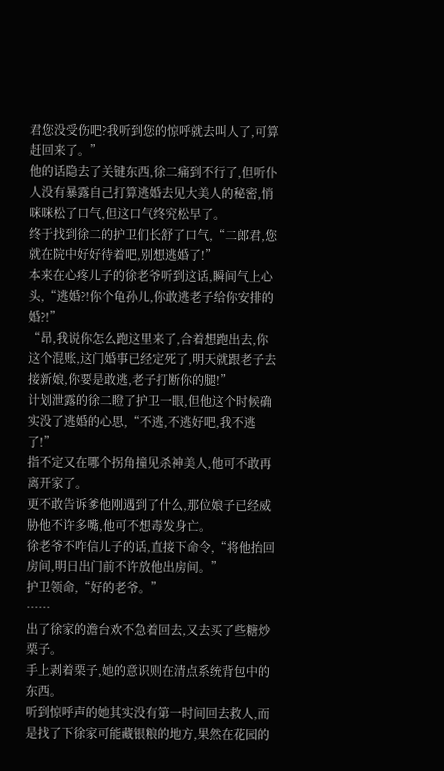君您没受伤吧?我听到您的惊呼就去叫人了,可算赶回来了。”
他的话隐去了关键东西,徐二痛到不行了,但听仆人没有暴露自己打算逃婚去见大美人的秘密,悄咪咪松了口气,但这口气终究松早了。
终于找到徐二的护卫们长舒了口气,“二郎君,您就在院中好好待着吧,别想逃婚了!”
本来在心疼儿子的徐老爷听到这话,瞬间气上心头,“逃婚?!你个龟孙儿,你敢逃老子给你安排的婚?!”
“昂,我说你怎么跑这里来了,合着想跑出去,你这个混账,这门婚事已经定死了,明天就跟老子去接新娘,你要是敢逃,老子打断你的腿!”
计划泄露的徐二瞪了护卫一眼,但他这个时候确实没了逃婚的心思,“不逃,不逃好吧,我不逃了!”
指不定又在哪个拐角撞见杀神美人,他可不敢再离开家了。
更不敢告诉爹他刚遇到了什么,那位娘子已经威胁他不许多嘴,他可不想毒发身亡。
徐老爷不咋信儿子的话,直接下命令,“将他抬回房间,明日出门前不许放他出房间。”
护卫领命,“好的老爷。”
……
出了徐家的澹台欢不急着回去,又去买了些糖炒栗子。
手上剥着栗子,她的意识则在清点系统背包中的东西。
听到惊呼声的她其实没有第一时间回去救人,而是找了下徐家可能藏银粮的地方,果然在花园的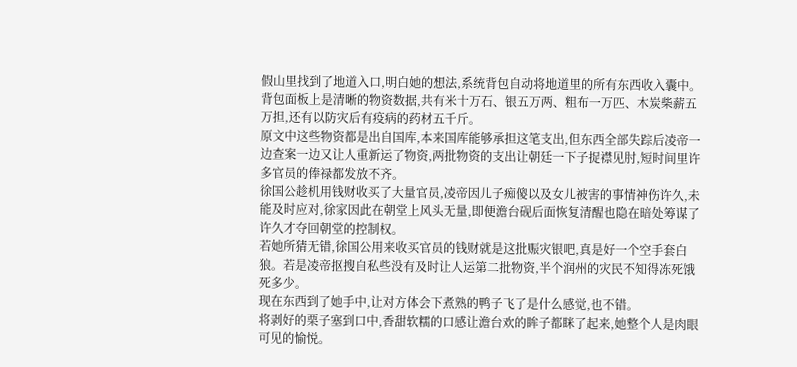假山里找到了地道入口,明白她的想法,系统背包自动将地道里的所有东西收入囊中。
背包面板上是清晰的物资数据,共有米十万石、银五万两、粗布一万匹、木炭柴薪五万担,还有以防灾后有疫病的药材五千斤。
原文中这些物资都是出自国库,本来国库能够承担这笔支出,但东西全部失踪后凌帝一边查案一边又让人重新运了物资,两批物资的支出让朝廷一下子捉襟见肘,短时间里许多官员的俸禄都发放不齐。
徐国公趁机用钱财收买了大量官员,凌帝因儿子痴傻以及女儿被害的事情神伤许久,未能及时应对,徐家因此在朝堂上风头无量,即便澹台砚后面恢复清醒也隐在暗处筹谋了许久才夺回朝堂的控制权。
若她所猜无错,徐国公用来收买官员的钱财就是这批赈灾银吧,真是好一个空手套白狼。若是凌帝抠搜自私些没有及时让人运第二批物资,半个润州的灾民不知得冻死饿死多少。
现在东西到了她手中,让对方体会下煮熟的鸭子飞了是什么感觉,也不错。
将剥好的栗子塞到口中,香甜软糯的口感让澹台欢的眸子都眯了起来,她整个人是肉眼可见的愉悦。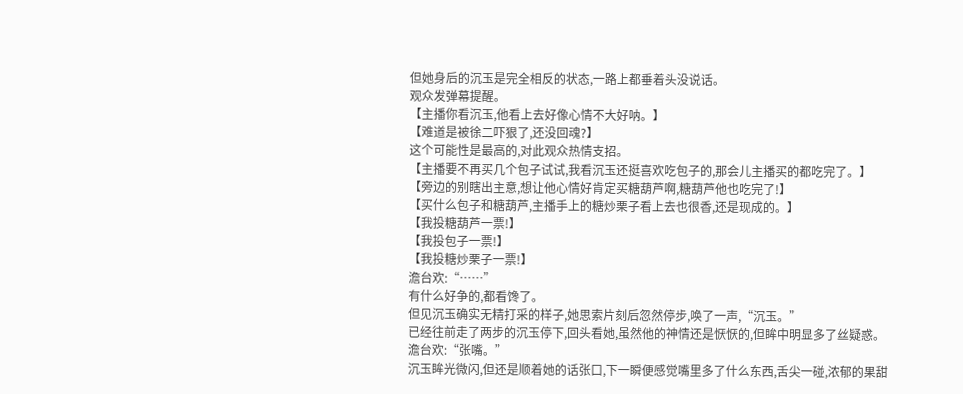但她身后的沉玉是完全相反的状态,一路上都垂着头没说话。
观众发弹幕提醒。
【主播你看沉玉,他看上去好像心情不大好呐。】
【难道是被徐二吓狠了,还没回魂?】
这个可能性是最高的,对此观众热情支招。
【主播要不再买几个包子试试,我看沉玉还挺喜欢吃包子的,那会儿主播买的都吃完了。】
【旁边的别瞎出主意,想让他心情好肯定买糖葫芦啊,糖葫芦他也吃完了!】
【买什么包子和糖葫芦,主播手上的糖炒栗子看上去也很香,还是现成的。】
【我投糖葫芦一票!】
【我投包子一票!】
【我投糖炒栗子一票!】
澹台欢:“……”
有什么好争的,都看馋了。
但见沉玉确实无精打采的样子,她思索片刻后忽然停步,唤了一声,“沉玉。”
已经往前走了两步的沉玉停下,回头看她,虽然他的神情还是恹恹的,但眸中明显多了丝疑惑。
澹台欢:“张嘴。”
沉玉眸光微闪,但还是顺着她的话张口,下一瞬便感觉嘴里多了什么东西,舌尖一碰,浓郁的果甜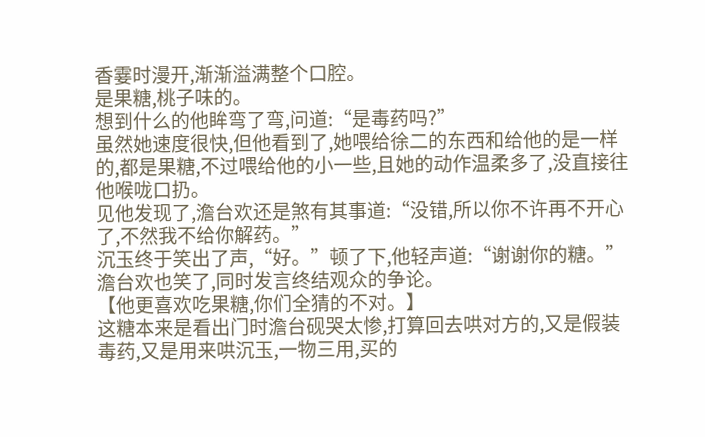香霎时漫开,渐渐溢满整个口腔。
是果糖,桃子味的。
想到什么的他眸弯了弯,问道:“是毒药吗?”
虽然她速度很快,但他看到了,她喂给徐二的东西和给他的是一样的,都是果糖,不过喂给他的小一些,且她的动作温柔多了,没直接往他喉咙口扔。
见他发现了,澹台欢还是煞有其事道:“没错,所以你不许再不开心了,不然我不给你解药。”
沉玉终于笑出了声,“好。”顿了下,他轻声道:“谢谢你的糖。”
澹台欢也笑了,同时发言终结观众的争论。
【他更喜欢吃果糖,你们全猜的不对。】
这糖本来是看出门时澹台砚哭太惨,打算回去哄对方的,又是假装毒药,又是用来哄沉玉,一物三用,买的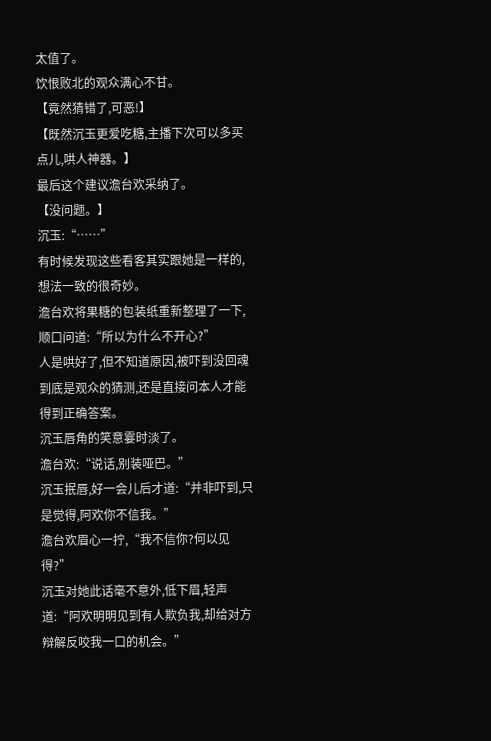太值了。
饮恨败北的观众满心不甘。
【竟然猜错了,可恶!】
【既然沉玉更爱吃糖,主播下次可以多买点儿,哄人神器。】
最后这个建议澹台欢采纳了。
【没问题。】
沉玉:“……”
有时候发现这些看客其实跟她是一样的,想法一致的很奇妙。
澹台欢将果糖的包装纸重新整理了一下,顺口问道:“所以为什么不开心?”
人是哄好了,但不知道原因,被吓到没回魂到底是观众的猜测,还是直接问本人才能得到正确答案。
沉玉唇角的笑意霎时淡了。
澹台欢:“说话,别装哑巴。”
沉玉抿唇,好一会儿后才道:“并非吓到,只是觉得,阿欢你不信我。”
澹台欢眉心一拧,“我不信你?何以见得?”
沉玉对她此话毫不意外,低下眉,轻声道:“阿欢明明见到有人欺负我,却给对方辩解反咬我一口的机会。”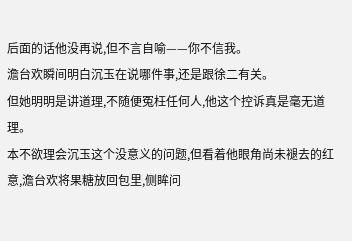后面的话他没再说,但不言自喻——你不信我。
澹台欢瞬间明白沉玉在说哪件事,还是跟徐二有关。
但她明明是讲道理,不随便冤枉任何人,他这个控诉真是毫无道理。
本不欲理会沉玉这个没意义的问题,但看着他眼角尚未褪去的红意,澹台欢将果糖放回包里,侧眸问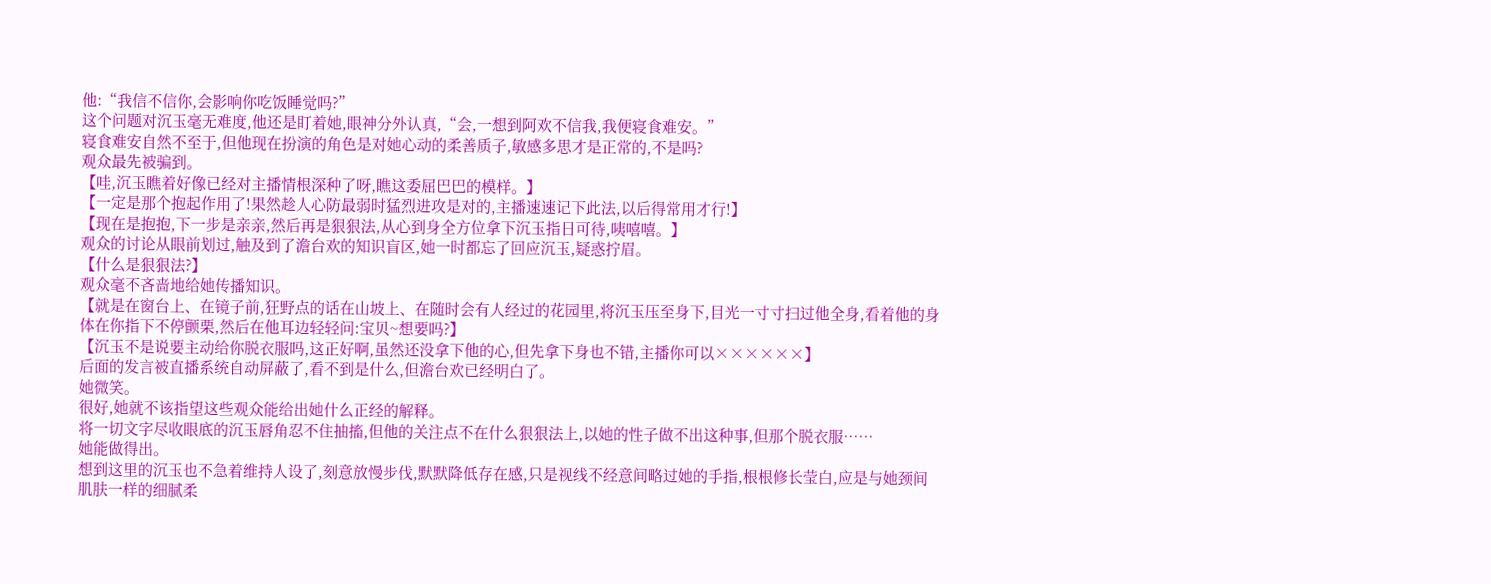他:“我信不信你,会影响你吃饭睡觉吗?”
这个问题对沉玉毫无难度,他还是盯着她,眼神分外认真,“会,一想到阿欢不信我,我便寝食难安。”
寝食难安自然不至于,但他现在扮演的角色是对她心动的柔善质子,敏感多思才是正常的,不是吗?
观众最先被骗到。
【哇,沉玉瞧着好像已经对主播情根深种了呀,瞧这委屈巴巴的模样。】
【一定是那个抱起作用了!果然趁人心防最弱时猛烈进攻是对的,主播速速记下此法,以后得常用才行!】
【现在是抱抱,下一步是亲亲,然后再是狠狠法,从心到身全方位拿下沉玉指日可待,咦嘻嘻。】
观众的讨论从眼前划过,触及到了澹台欢的知识盲区,她一时都忘了回应沉玉,疑惑拧眉。
【什么是狠狠法?】
观众毫不吝啬地给她传播知识。
【就是在窗台上、在镜子前,狂野点的话在山坡上、在随时会有人经过的花园里,将沉玉压至身下,目光一寸寸扫过他全身,看着他的身体在你指下不停颤栗,然后在他耳边轻轻问:宝贝~想要吗?】
【沉玉不是说要主动给你脱衣服吗,这正好啊,虽然还没拿下他的心,但先拿下身也不错,主播你可以××××××】
后面的发言被直播系统自动屏蔽了,看不到是什么,但澹台欢已经明白了。
她微笑。
很好,她就不该指望这些观众能给出她什么正经的解释。
将一切文字尽收眼底的沉玉唇角忍不住抽搐,但他的关注点不在什么狠狠法上,以她的性子做不出这种事,但那个脱衣服……
她能做得出。
想到这里的沉玉也不急着维持人设了,刻意放慢步伐,默默降低存在感,只是视线不经意间略过她的手指,根根修长莹白,应是与她颈间肌肤一样的细腻柔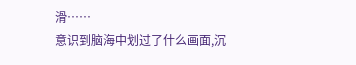滑……
意识到脑海中划过了什么画面,沉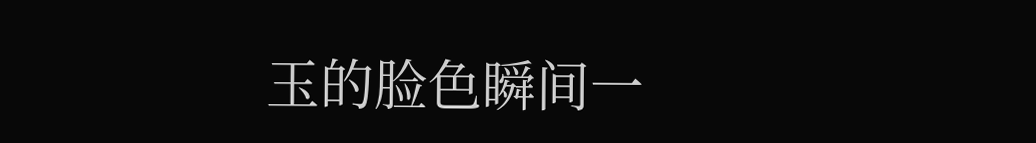玉的脸色瞬间一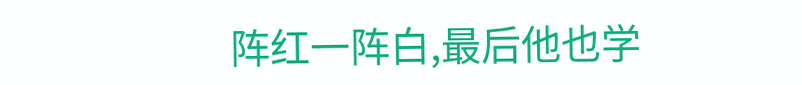阵红一阵白,最后他也学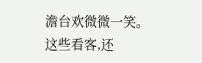澹台欢微微一笑。
这些看客,还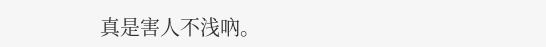真是害人不浅吶。